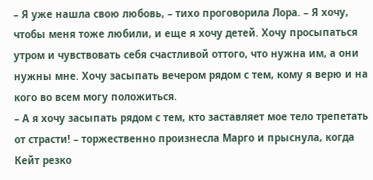– Я уже нашла свою любовь, – тихо проговорила Лора. – Я хочу, чтобы меня тоже любили, и еще я хочу детей. Хочу просыпаться утром и чувствовать себя счастливой оттого, что нужна им, а они нужны мне. Хочу засыпать вечером рядом с тем, кому я верю и на кого во всем могу положиться.
– А я хочу засыпать рядом с тем, кто заставляет мое тело трепетать от страсти! – торжественно произнесла Марго и прыснула, когда Кейт резко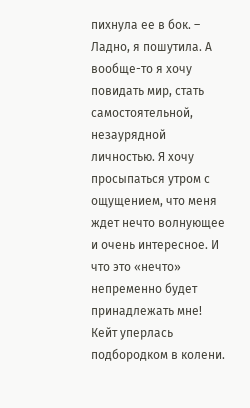пихнула ее в бок. – Ладно, я пошутила. А вообще-то я хочу повидать мир, стать самостоятельной, незаурядной личностью. Я хочу просыпаться утром с ощущением, что меня ждет нечто волнующее и очень интересное. И что это «нечто» непременно будет принадлежать мне!
Кейт уперлась подбородком в колени.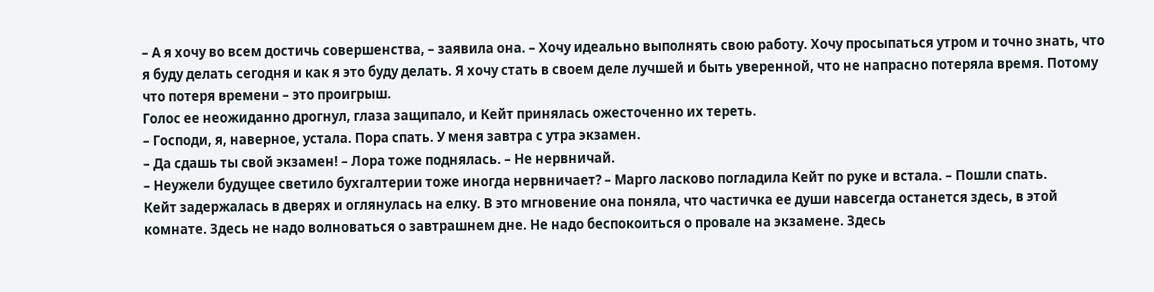– А я хочу во всем достичь совершенства, – заявила она. – Хочу идеально выполнять свою работу. Хочу просыпаться утром и точно знать, что я буду делать сегодня и как я это буду делать. Я хочу стать в своем деле лучшей и быть уверенной, что не напрасно потеряла время. Потому что потеря времени – это проигрыш.
Голос ее неожиданно дрогнул, глаза защипало, и Кейт принялась ожесточенно их тереть.
– Господи, я, наверное, устала. Пора спать. У меня завтра с утра экзамен.
– Да сдашь ты свой экзамен! – Лора тоже поднялась. – Не нервничай.
– Неужели будущее светило бухгалтерии тоже иногда нервничает? – Марго ласково погладила Кейт по руке и встала. – Пошли спать.
Кейт задержалась в дверях и оглянулась на елку. В это мгновение она поняла, что частичка ее души навсегда останется здесь, в этой комнате. Здесь не надо волноваться о завтрашнем дне. Не надо беспокоиться о провале на экзамене. Здесь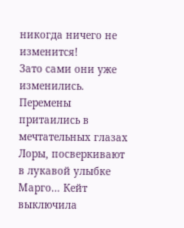никогда ничего не изменится!
Зато сами они уже изменились. Перемены притаились в мечтательных глазах Лоры, посверкивают в лукавой улыбке Марго… Кейт выключила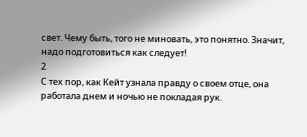свет. Чему быть, того не миновать, это понятно. Значит, надо подготовиться как следует!
2
С тех пор, как Кейт узнала правду о своем отце, она работала днем и ночью не покладая рук.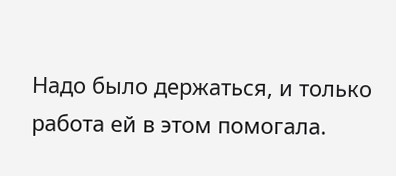Надо было держаться, и только работа ей в этом помогала.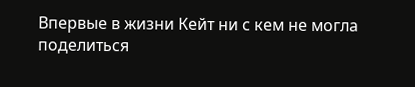Впервые в жизни Кейт ни с кем не могла поделиться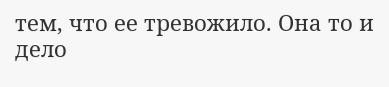тем, что ее тревожило. Она то и дело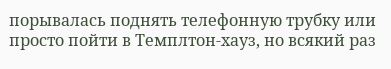порывалась поднять телефонную трубку или просто пойти в Темплтон-хауз, но всякий раз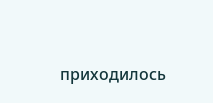приходилось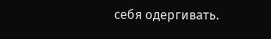себя одергивать.